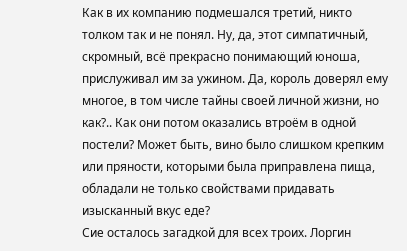Как в их компанию подмешался третий, никто толком так и не понял. Ну, да, этот симпатичный, скромный, всё прекрасно понимающий юноша, прислуживал им за ужином. Да, король доверял ему многое, в том числе тайны своей личной жизни, но как?.. Как они потом оказались втроём в одной постели? Может быть, вино было слишком крепким или пряности, которыми была приправлена пища, обладали не только свойствами придавать изысканный вкус еде?
Сие осталось загадкой для всех троих. Лоргин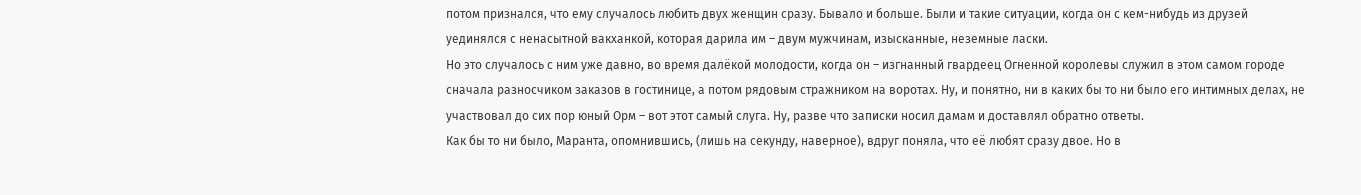потом признался, что ему случалось любить двух женщин сразу. Бывало и больше. Были и такие ситуации, когда он с кем-нибудь из друзей уединялся с ненасытной вакханкой, которая дарила им – двум мужчинам, изысканные, неземные ласки.
Но это случалось с ним уже давно, во время далёкой молодости, когда он – изгнанный гвардеец Огненной королевы служил в этом самом городе сначала разносчиком заказов в гостинице, а потом рядовым стражником на воротах. Ну, и понятно, ни в каких бы то ни было его интимных делах, не участвовал до сих пор юный Орм – вот этот самый слуга. Ну, разве что записки носил дамам и доставлял обратно ответы.
Как бы то ни было, Маранта, опомнившись, (лишь на секунду, наверное), вдруг поняла, что её любят сразу двое. Но в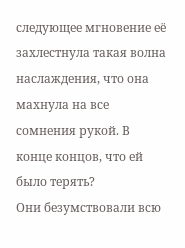следующее мгновение её захлестнула такая волна наслаждения, что она махнула на все сомнения рукой. В конце концов, что ей было терять?
Они безумствовали всю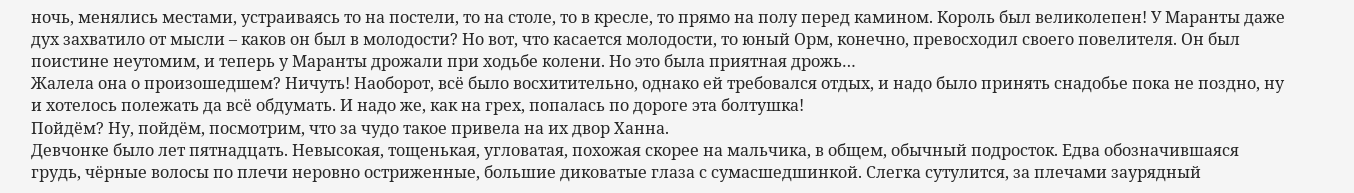ночь, менялись местами, устраиваясь то на постели, то на столе, то в кресле, то прямо на полу перед камином. Король был великолепен! У Маранты даже дух захватило от мысли – каков он был в молодости? Но вот, что касается молодости, то юный Орм, конечно, превосходил своего повелителя. Он был поистине неутомим, и теперь у Маранты дрожали при ходьбе колени. Но это была приятная дрожь…
Жалела она о произошедшем? Ничуть! Наоборот, всё было восхитительно, однако ей требовался отдых, и надо было принять снадобье пока не поздно, ну и хотелось полежать да всё обдумать. И надо же, как на грех, попалась по дороге эта болтушка!
Пойдём? Ну, пойдём, посмотрим, что за чудо такое привела на их двор Ханна.
Девчонке было лет пятнадцать. Невысокая, тощенькая, угловатая, похожая скорее на мальчика, в общем, обычный подросток. Едва обозначившаяся грудь, чёрные волосы по плечи неровно остриженные, большие диковатые глаза с сумасшедшинкой. Слегка сутулится, за плечами заурядный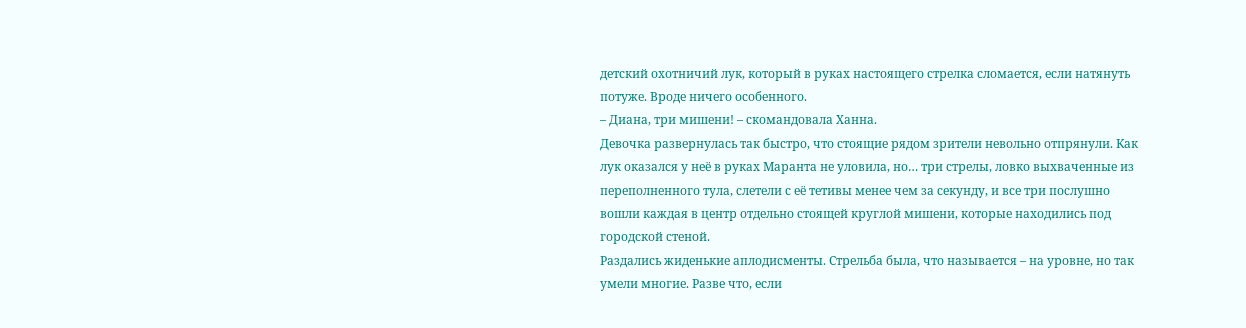детский охотничий лук, который в руках настоящего стрелка сломается, если натянуть потуже. Вроде ничего особенного.
– Диана, три мишени! – скомандовала Ханна.
Девочка развернулась так быстро, что стоящие рядом зрители невольно отпрянули. Как лук оказался у неё в руках Маранта не уловила, но… три стрелы, ловко выхваченные из переполненного тула, слетели с её тетивы менее чем за секунду, и все три послушно вошли каждая в центр отдельно стоящей круглой мишени, которые находились под городской стеной.
Раздались жиденькие аплодисменты. Стрельба была, что называется – на уровне, но так умели многие. Разве что, если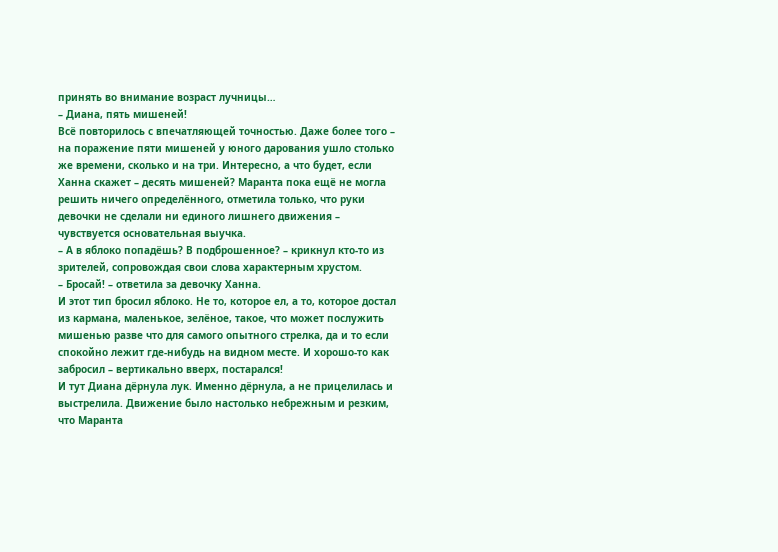принять во внимание возраст лучницы…
– Диана, пять мишеней!
Всё повторилось с впечатляющей точностью. Даже более того – на поражение пяти мишеней у юного дарования ушло столько же времени, сколько и на три. Интересно, а что будет, если Ханна скажет – десять мишеней? Маранта пока ещё не могла решить ничего определённого, отметила только, что руки девочки не сделали ни единого лишнего движения – чувствуется основательная выучка.
– А в яблоко попадёшь? В подброшенное? – крикнул кто-то из зрителей, сопровождая свои слова характерным хрустом.
– Бросай! – ответила за девочку Ханна.
И этот тип бросил яблоко. Не то, которое ел, а то, которое достал из кармана, маленькое, зелёное, такое, что может послужить мишенью разве что для самого опытного стрелка, да и то если спокойно лежит где-нибудь на видном месте. И хорошо-то как забросил – вертикально вверх, постарался!
И тут Диана дёрнула лук. Именно дёрнула, а не прицелилась и выстрелила. Движение было настолько небрежным и резким, что Маранта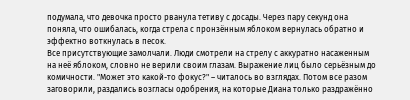подумала, что девочка просто рванула тетиву с досады. Через пару секунд она поняла, что ошибалась, когда стрела с пронзённым яблоком вернулась обратно и эффектно воткнулась в песок.
Все присутствующие замолчали. Люди смотрели на стрелу с аккуратно насаженным на неё яблоком, словно не верили своим глазам. Выражение лиц было серьёзным до комичности. "Может это какой-то фокус?" – читалось во взглядах. Потом все разом заговорили, раздались возгласы одобрения, на которые Диана только раздражённо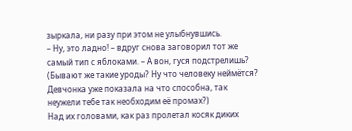зыркала, ни разу при этом не улыбнувшись.
– Ну, это ладно! – вдруг снова заговорил тот же самый тип с яблоками. – А вон, гуся подстрелишь?
(Бывают же такие уроды? Ну что человеку неймётся? Девчонка уже показала на что способна, так неужели тебе так необходим её промах?)
Над их головами, как раз пролетал косяк диких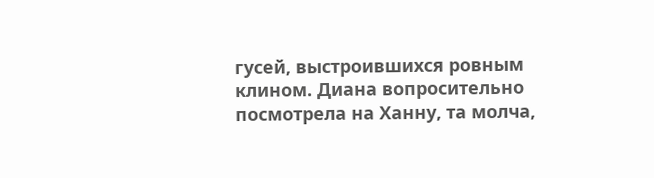гусей, выстроившихся ровным клином. Диана вопросительно посмотрела на Ханну, та молча,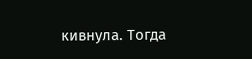кивнула. Тогда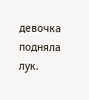девочка подняла лук.